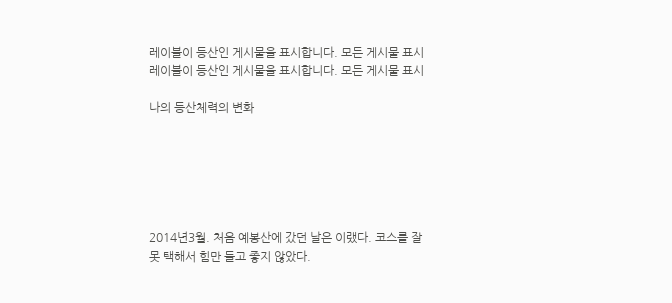레이블이 등산인 게시물을 표시합니다. 모든 게시물 표시
레이블이 등산인 게시물을 표시합니다. 모든 게시물 표시

나의 등산체력의 변화






2014년3월. 처음 예봉산에 갔던 날은 이랬다. 코스를 잘못 택해서 힘만 들고 좋지 않았다.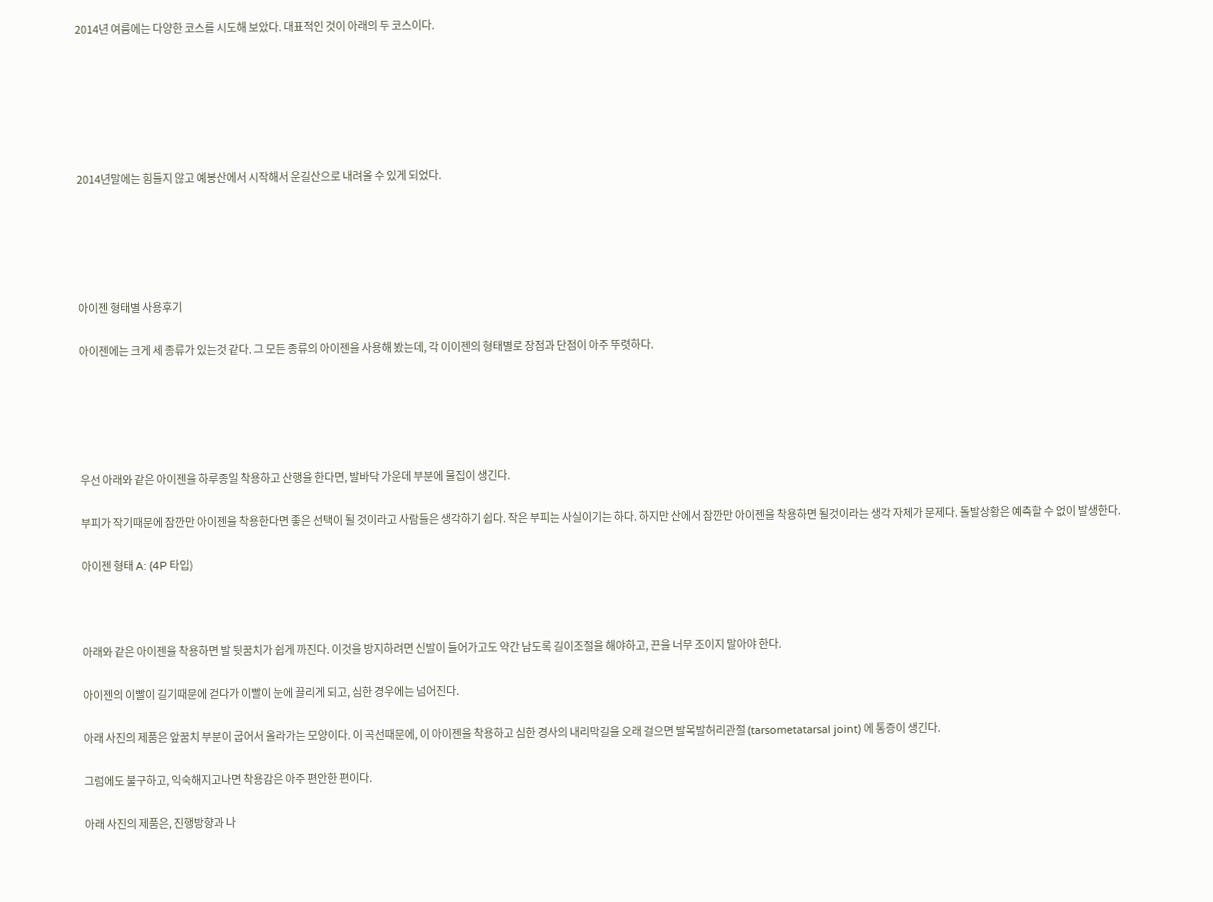2014년 여름에는 다양한 코스를 시도해 보았다. 대표적인 것이 아래의 두 코스이다.






2014년말에는 힘들지 않고 예봉산에서 시작해서 운길산으로 내려올 수 있게 되었다.





아이젠 형태별 사용후기

아이젠에는 크게 세 종류가 있는것 같다. 그 모든 종류의 아이젠을 사용해 봤는데, 각 이이젠의 형태별로 장점과 단점이 아주 뚜렷하다.





우선 아래와 같은 아이젠을 하루종일 착용하고 산행을 한다면, 발바닥 가운데 부분에 물집이 생긴다.

부피가 작기때문에 잠깐만 아이젠을 착용한다면 좋은 선택이 될 것이라고 사람들은 생각하기 쉽다. 작은 부피는 사실이기는 하다. 하지만 산에서 잠깐만 아이젠을 착용하면 될것이라는 생각 자체가 문제다. 돌발상황은 예측할 수 없이 발생한다.

아이젠 형태 A: (4P 타입)



아래와 같은 아이젠을 착용하면 발 뒷꿈치가 쉽게 까진다. 이것을 방지하려면 신발이 들어가고도 약간 남도록 길이조절을 해야하고, 끈을 너무 조이지 말아야 한다.

아이젠의 이빨이 길기때문에 걷다가 이빨이 눈에 끌리게 되고, 심한 경우에는 넘어진다.

아래 사진의 제품은 앞꿈치 부분이 굽어서 올라가는 모양이다. 이 곡선때문에, 이 아이젠을 착용하고 심한 경사의 내리막길을 오래 걸으면 발목발허리관절 (tarsometatarsal joint) 에 통증이 생긴다.

그럼에도 불구하고, 익숙해지고나면 착용감은 아주 편안한 편이다.

아래 사진의 제품은, 진행방향과 나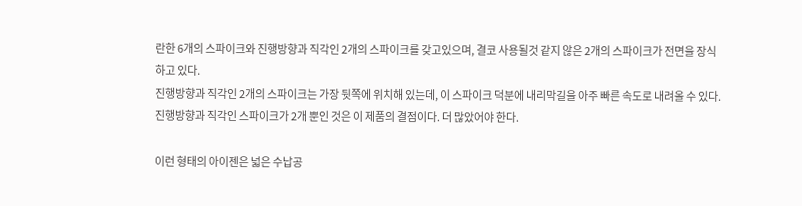란한 6개의 스파이크와 진행방향과 직각인 2개의 스파이크를 갖고있으며, 결코 사용될것 같지 않은 2개의 스파이크가 전면을 장식하고 있다.
진행방향과 직각인 2개의 스파이크는 가장 뒷쪽에 위치해 있는데, 이 스파이크 덕분에 내리막길을 아주 빠른 속도로 내려올 수 있다.
진행방향과 직각인 스파이크가 2개 뿐인 것은 이 제품의 결점이다. 더 많았어야 한다.

이런 형태의 아이젠은 넓은 수납공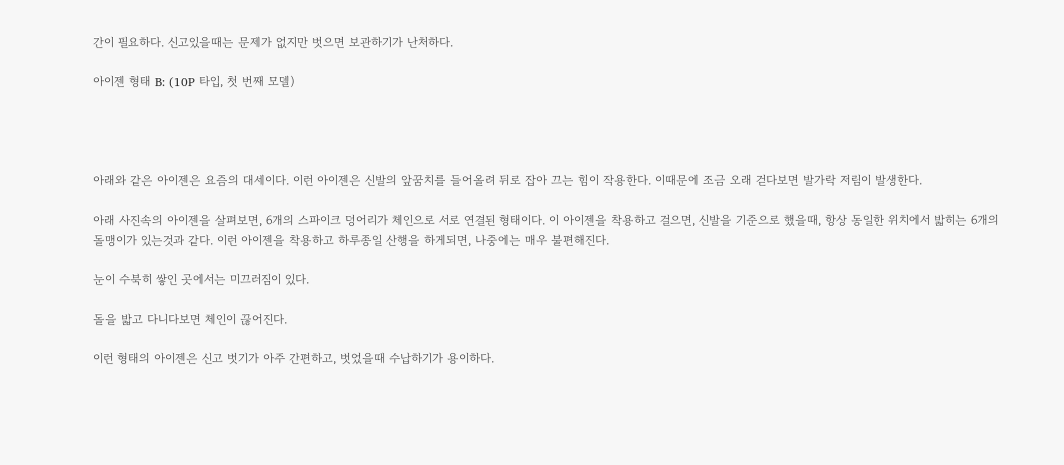간이 필요하다. 신고있을때는 문제가 없지만 벗으면 보관하기가 난처하다.

아이젠 형태 B: (10P 타입, 첫 번째 모델)




아래와 같은 아이젠은 요즘의 대세이다. 이런 아이젠은 신발의 앞꿈치를 들어올려 뒤로 잡아 끄는 힘이 작용한다. 이때문에 조금 오래 걷다보면 발가락 저림이 발생한다.

아래 사진속의 아이젠을 살펴보면, 6개의 스파이크 덩어리가 체인으로 서로 연결된 형태이다. 이 아이젠을 착용하고 걸으면, 신발을 기준으로 했을때, 항상 동일한 위치에서 밟히는 6개의 돌맹이가 있는것과 같다. 이런 아이젠을 착용하고 하루종일 산행을 하게되면, 나중에는 매우 불편해진다.

눈이 수북히 쌓인 곳에서는 미끄러짐이 있다.

돌을 밟고 다니다보면 체인이 끊어진다.

이런 형태의 아이젠은 신고 벗기가 아주 간편하고, 벗었을때 수납하기가 용이하다.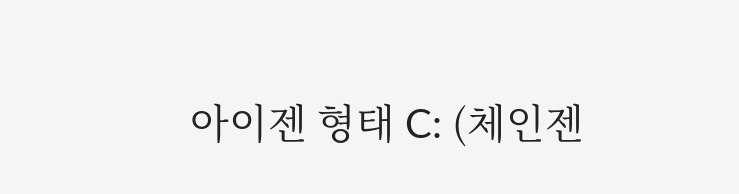아이젠 형태 C: (체인젠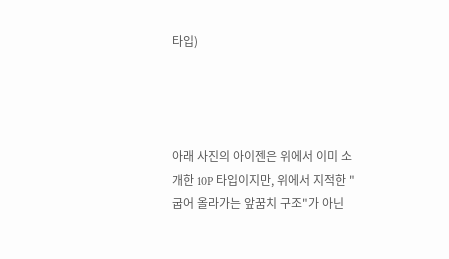타입)




아래 사진의 아이젠은 위에서 이미 소개한 10P 타입이지만, 위에서 지적한 "굽어 올라가는 앞꿈치 구조"가 아닌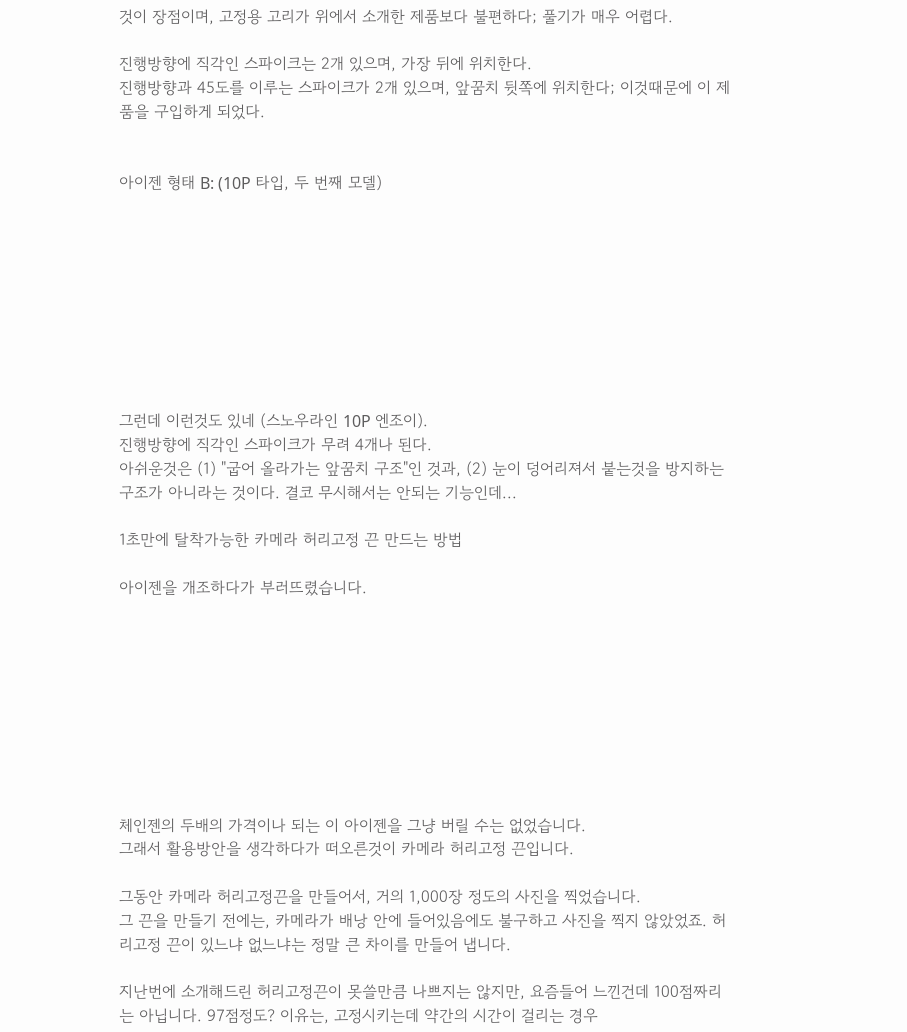것이 장점이며, 고정용 고리가 위에서 소개한 제품보다 불편하다; 풀기가 매우 어렵다.

진행방향에 직각인 스파이크는 2개 있으며, 가장 뒤에 위치한다.
진행방향과 45도를 이루는 스파이크가 2개 있으며, 앞꿈치 뒷쪽에 위치한다; 이것때문에 이 제품을 구입하게 되었다.


아이젠 형태 B: (10P 타입, 두 번째 모델)









그런데 이런것도 있네 (스노우라인 10P 엔조이).
진행방향에 직각인 스파이크가 무려 4개나 된다.
아쉬운것은 (1) "굽어 올라가는 앞꿈치 구조"인 것과, (2) 눈이 덩어리져서 붙는것을 방지하는 구조가 아니라는 것이다. 결코 무시해서는 안되는 기능인데...

1초만에 탈착가능한 카메라 허리고정 끈 만드는 방법

아이젠을 개조하다가 부러뜨렸습니다.









체인젠의 두배의 가격이나 되는 이 아이젠을 그냥 버릴 수는 없었습니다.
그래서 활용방안을 생각하다가 떠오른것이 카메라 허리고정 끈입니다.

그동안 카메라 허리고정끈을 만들어서, 거의 1,000장 정도의 사진을 찍었습니다.
그 끈을 만들기 전에는, 카메라가 배낭 안에 들어있음에도 불구하고 사진을 찍지 않았었죠. 허리고정 끈이 있느냐 없느냐는 정말 큰 차이를 만들어 냅니다.

지난번에 소개해드린 허리고정끈이 못쓸만큼 나쁘지는 않지만, 요즘들어 느낀건데 100점짜리는 아닙니다. 97점정도? 이유는, 고정시키는데 약간의 시간이 걸리는 경우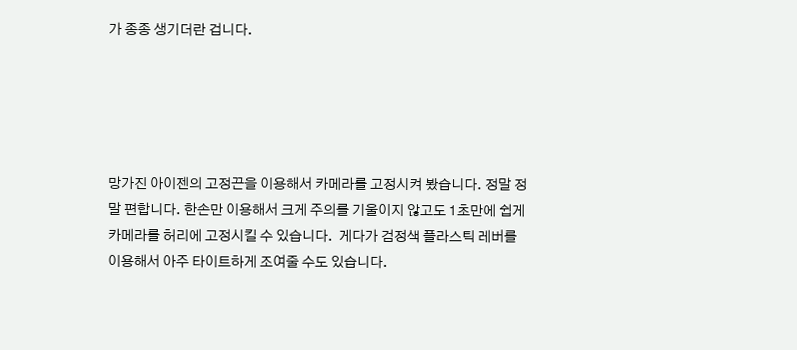가 종종 생기더란 겁니다.





망가진 아이젠의 고정끈을 이용해서 카메라를 고정시켜 봤습니다. 정말 정말 편합니다. 한손만 이용해서 크게 주의를 기울이지 않고도 1초만에 쉽게 카메라를 허리에 고정시킬 수 있습니다.  게다가 검정색 플라스틱 레버를 이용해서 아주 타이트하게 조여줄 수도 있습니다.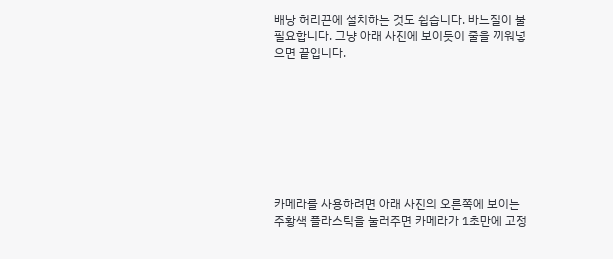배낭 허리끈에 설치하는 것도 쉽습니다. 바느질이 불필요합니다. 그냥 아래 사진에 보이듯이 줄을 끼워넣으면 끝입니다.








카메라를 사용하려면 아래 사진의 오른쪽에 보이는 주황색 플라스틱을 눌러주면 카메라가 1초만에 고정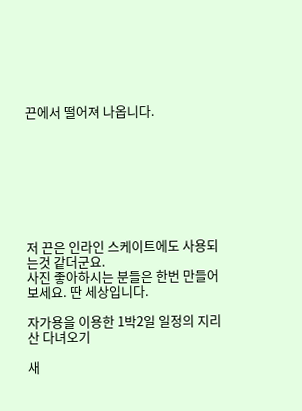끈에서 떨어져 나옵니다.








저 끈은 인라인 스케이트에도 사용되는것 같더군요.
사진 좋아하시는 분들은 한번 만들어 보세요. 딴 세상입니다.

자가용을 이용한 1박2일 일정의 지리산 다녀오기

새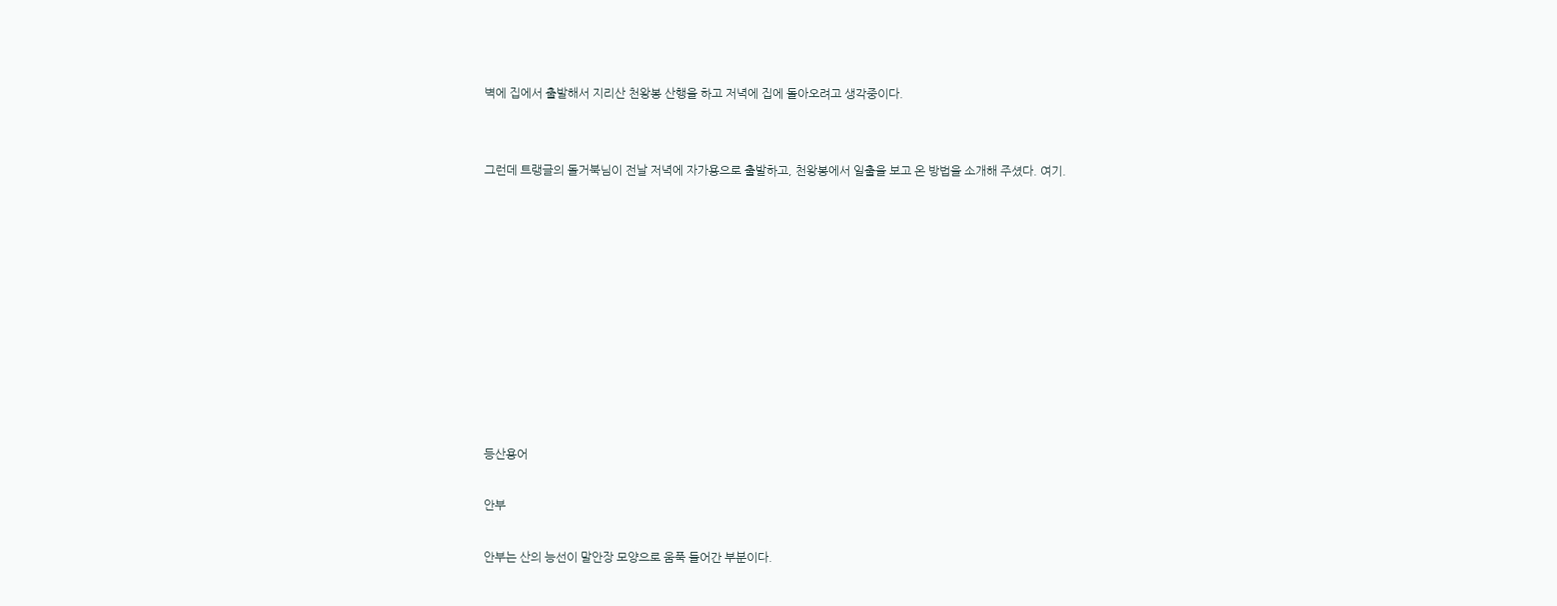벽에 집에서 출발해서 지리산 천왕봉 산행을 하고 저녁에 집에 돌아오려고 생각중이다.


그런데 트랭글의 돌거북님이 전날 저녁에 자가용으로 출발하고, 천왕봉에서 일출을 보고 온 방법을 소개해 주셨다. 여기.










등산용어

안부

안부는 산의 능선이 말안장 모양으로 움푹 들어간 부분이다.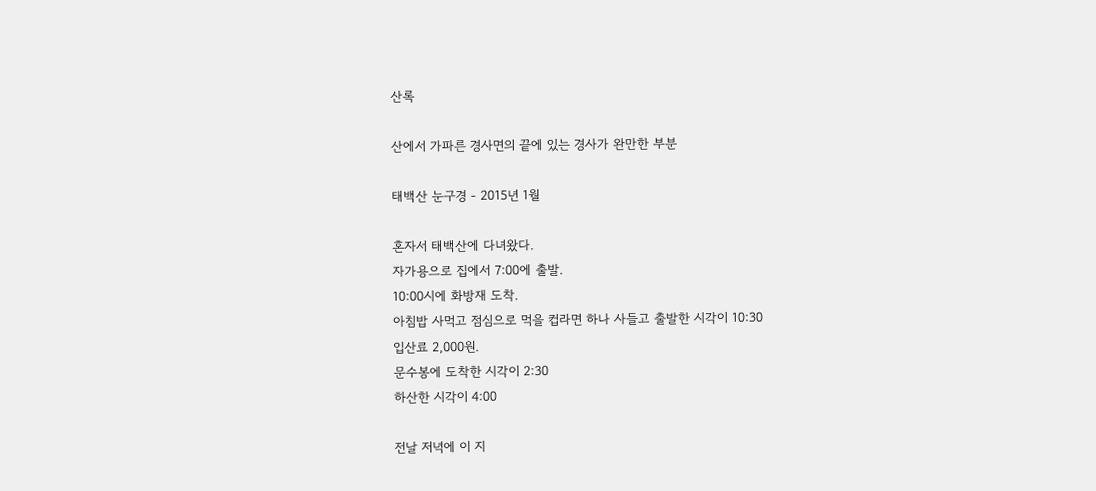산록

산에서 가파른 경사면의 끝에 있는 경사가 완만한 부분

태백산 눈구경 - 2015년 1월

혼자서 태백산에 다녀왔다.
자가용으로 집에서 7:00에 출발.
10:00시에 화방재 도착.
아침밥 사먹고 점심으로 먹을 컵라면 하나 사들고 출발한 시각이 10:30
입산료 2,000원.
문수봉에 도착한 시각이 2:30
하산한 시각이 4:00

전날 저녁에 이 지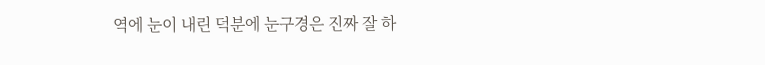역에 눈이 내린 덕분에 눈구경은 진짜 잘 하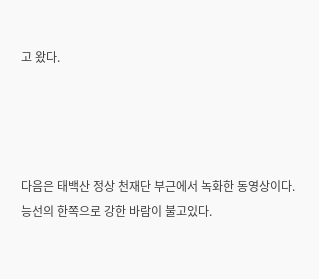고 왔다.




다음은 태백산 정상 천재단 부근에서 녹화한 동영상이다.
능선의 한쪽으로 강한 바람이 불고있다.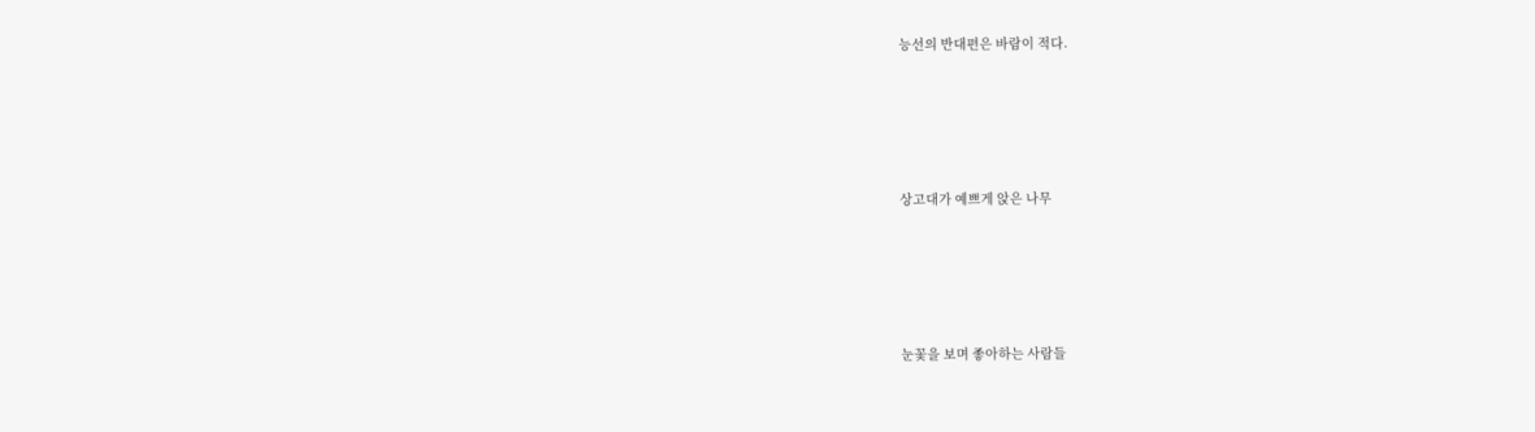능선의 반대편은 바람이 적다.






상고대가 예쁘게 앉은 나무






눈꽃을 보며 좋아하는 사람들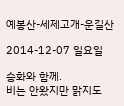예봉산-세제고개-운길산

2014-12-07 일요일

승화와 함께.
비는 안왔지만 맑지도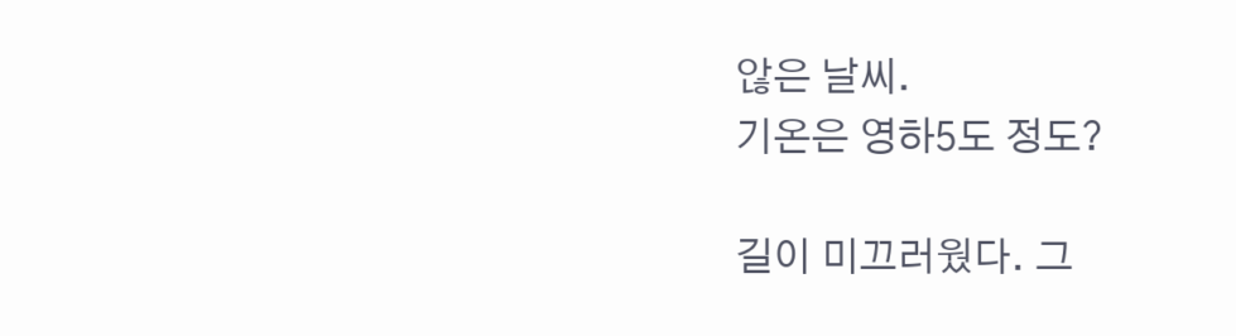않은 날씨.
기온은 영하5도 정도?

길이 미끄러웠다. 그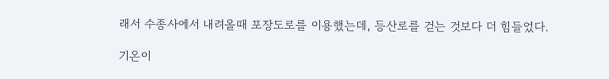래서 수종사에서 내려올때 포장도로를 이용했는데, 등산로를 걷는 것보다 더 힘들었다.

기온이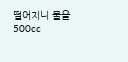떨어지니 물을 500cc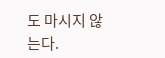도 마시지 않는다.